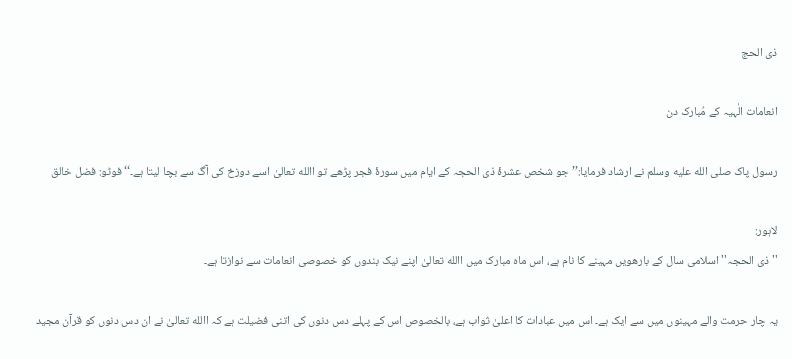ذی الحج

انعامات الٰہیہ کے مُبارک دن

رسول پاک صلى الله عليه وسلم نے ارشاد فرمایا:’’جو شخص عشرۂ ذی الحجہ کے ایام میں سورۂ فجر پڑھے تو االله تعالیٰ اسے دوزخ کی آگ سے بچا لیتا ہے۔‘‘ فوٹو: فضل خالق

لاہور:
''ذی الحجہ'' اسلامی سال کے بارھویں مہینے کا نام ہے، اس ماہ مبارک میں االله تعالیٰ اپنے نیک بندوں کو خصوصی انعامات سے نوازتا ہے۔

یہ چار حرمت والے مہینوں میں سے ایک ہے۔ اس میں عبادات کا اعلیٰ ثواب ہے، بالخصوص اس کے پہلے دس دنوں کی اتنی فضیلت ہے کہ االله تعالیٰ نے ان دس دنوں کو قرآن مجید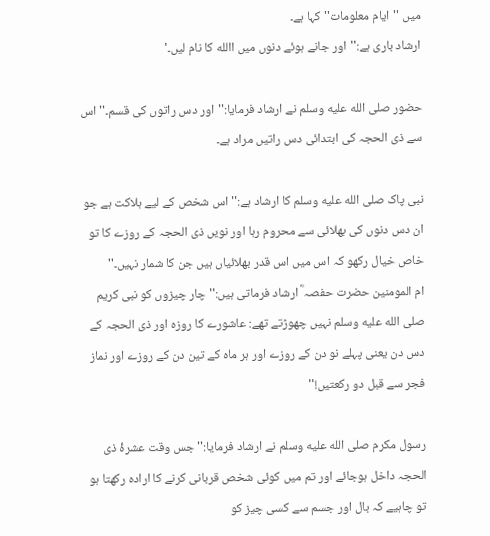میں ''ایام معلومات'' کہا ہے۔
ارشاد باری ہے:''اور جانے ہوئے دنوں میں االله کا نام لیں۔'

حضور صلى الله عليه وسلم نے ارشاد فرمایا:''اور دس راتوں کی قسم۔'' اس سے ذی الحجہ کی ابتدائی دس راتیں مراد ہے۔

نبی پاک صلى الله عليه وسلم کا ارشاد ہے:''اس شخص کے لیے ہلاکت ہے جو ان دس دنوں کی بھلائی سے محروم رہا اور نویں ذی الحجہ کے روزے کا تو خاص خیال رکھو کہ اس میں اس قدر بھلائیاں ہیں جن کا شمار نہیں۔''
ام المومنین حضرت حفصہ ؓ ارشاد فرماتی ہیں:''چار چیزوں کو نبی کریم صلى الله عليه وسلم نہیں چھوڑتے تھے: عاشورے کا روزہ اور ذی الحجہ کے دس دن یعنی پہلے نو دن کے روزے اور ہر ماہ کے تین دن کے روزے اور نماز فجر سے قبل دو رکعتیں!''

رسول مکرم صلى الله عليه وسلم نے ارشاد فرمایا:''جس وقت عشرۂ ذی الحجہ داخل ہوجائے اور تم میں کوئی شخص قربانی کرنے کا ارادہ رکھتا ہو تو چاہیے کہ بال اور جسم سے کسی چیز کو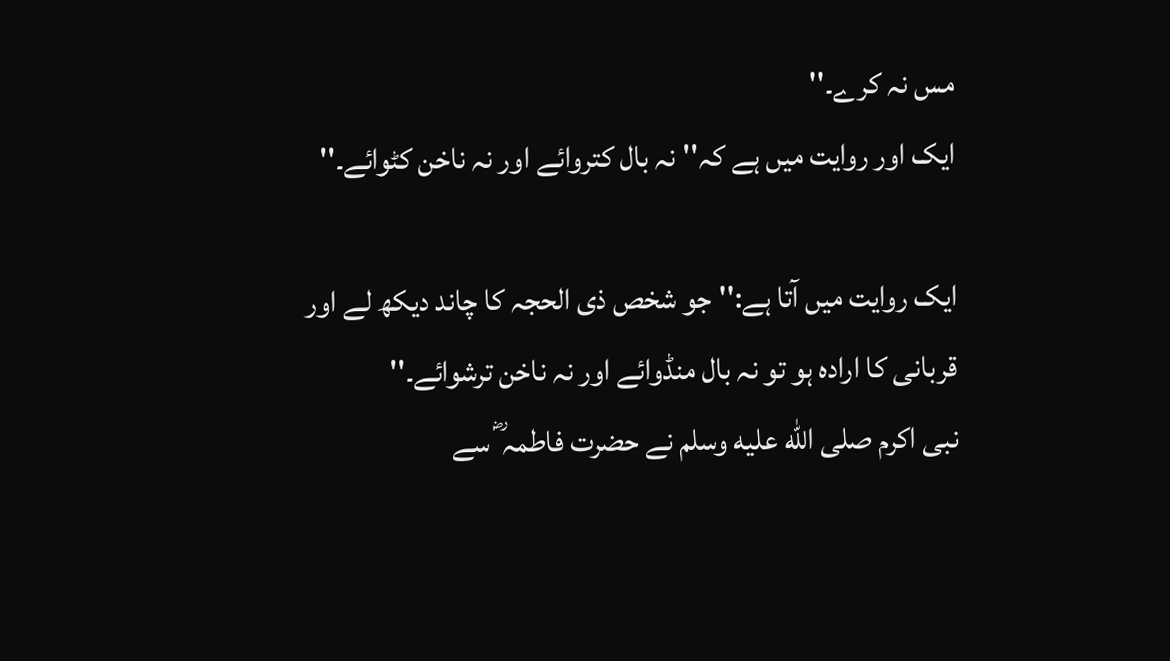مس نہ کرے۔''
ایک اور روایت میں ہے کہ''نہ بال کتروائے اور نہ ناخن کٹوائے۔''

ایک روایت میں آتا ہے:''جو شخص ذی الحجہ کا چاند دیکھ لے اور قربانی کا ارادہ ہو تو نہ بال منڈوائے اور نہ ناخن ترشوائے۔''
نبی اکرم صلى الله عليه وسلم نے حضرت فاطمہ ؓ سے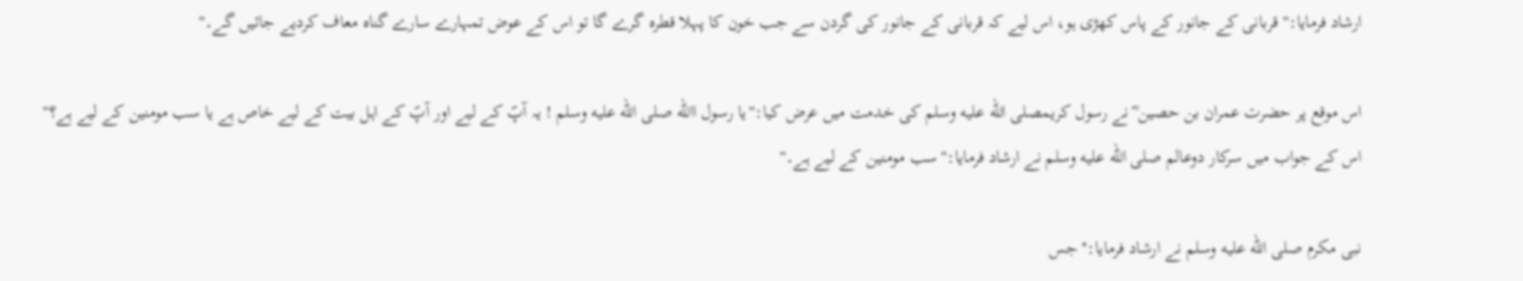ارشاد فرمایا:''قربانی کے جانور کے پاس کھڑی ہو، اس لیے کہ قربانی کے جانور کی گردن سے جب خون کا پہلا قطرہ گرے گا تو اس کے عوض تمہارے سارے گناہ معاف کردیے جائیں گے۔''

اس موقع پر حضرت عمران بن حصین ؓ نے رسول کریمصلى الله عليه وسلم کی خدمت میں عرض کیا:''یا رسول االله صلى الله عليه وسلم ! یہ آپؐ کے لیے اور آپؐ کے اہل بیت کے لیے خاص ہے یا سب مومنین کے لیے ہے؟''
اس کے جواب میں سرکار دوعالم صلى الله عليه وسلم نے ارشاد فرمایا:''سب مومنین کے لیے ہے۔''

نبی مکرم صلى الله عليه وسلم نے ارشاد فرمایا:''جس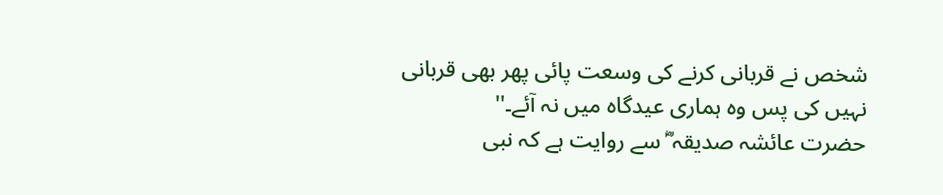شخص نے قربانی کرنے کی وسعت پائی پھر بھی قربانی نہیں کی پس وہ ہماری عیدگاہ میں نہ آئے۔''
حضرت عائشہ صدیقہ ؓ سے روایت ہے کہ نبی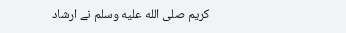کریم صلى الله عليه وسلم نے ارشاد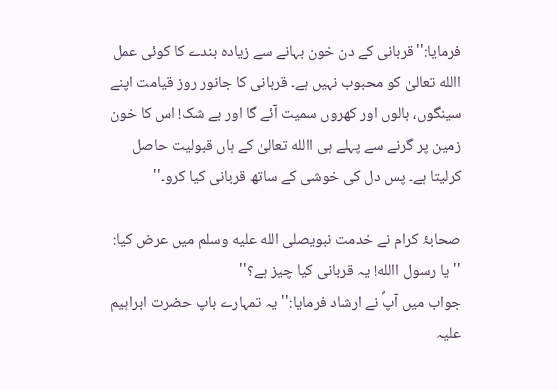فرمایا:''قربانی کے دن خون بہانے سے زیادہ بندے کا کوئی عمل االله تعالیٰ کو محبوب نہیں ہے۔ قربانی کا جانور روز قیامت اپنے سینگوں، بالوں اور کھروں سمیت آئے گا اور بے شک! اس کا خون زمین پر گرنے سے پہلے ہی االله تعالیٰ کے ہاں قبولیت حاصل کرلیتا ہے۔ پس دل کی خوشی کے ساتھ قربانی کیا کرو۔''

صحابۂ کرام نے خدمت نبویصلى الله عليه وسلم میں عرض کیا:
''یا رسول االله! یہ قربانی کیا چیز ہے؟''
جواب میں آپؐ نے ارشاد فرمایا:''یہ تمہارے باپ حضرت ابراہیم علیہ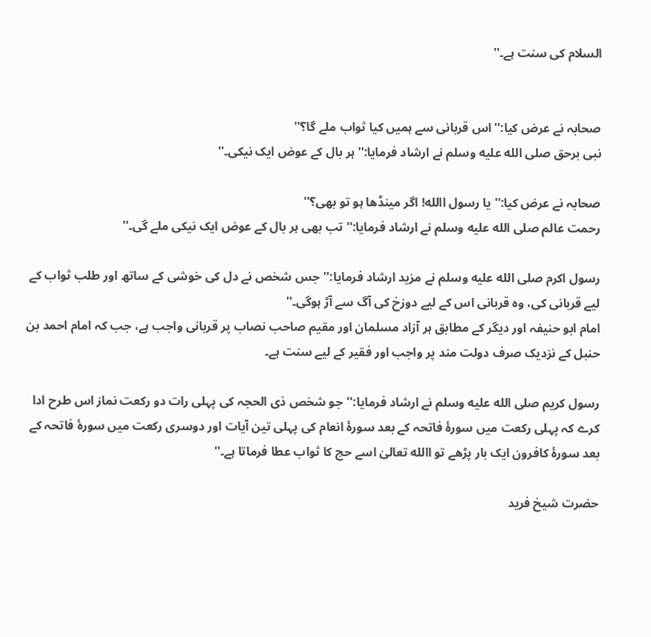السلام کی سنت ہے۔''


صحابہ نے عرض کیا:''اس قربانی سے ہمیں کیا ثواب ملے گا؟''
نبی برحق صلى الله عليه وسلم نے ارشاد فرمایا:''ہر بال کے عوض ایک نیکی۔''

صحابہ نے عرض کیا:''یا رسول االله! اگر مینڈھا ہو تو بھی؟''
رحمت عالم صلى الله عليه وسلم نے ارشاد فرمایا:''تب بھی ہر بال کے عوض ایک نیکی ملے گی۔''

رسول اکرم صلى الله عليه وسلم نے مزید ارشاد فرمایا:''جس شخص نے دل کی خوشی کے ساتھ اور طلب ثواب کے لیے قربانی کی، وہ قربانی اس کے لیے دوزخ کی آگ سے آڑ ہوگی۔''
امام ابو حنیفہ اور دیگر کے مطابق ہر آزاد مسلمان اور مقیم صاحب نصاب پر قربانی واجب ہے، جب کہ امام احمد بن حنبل کے نزدیک صرف دولت مند پر واجب اور فقیر کے لیے سنت ہے۔

رسول کریم صلى الله عليه وسلم نے ارشاد فرمایا:''جو شخص ذی الحجہ کی پہلی رات دو رکعت نماز اس طرح ادا کرے کہ پہلی رکعت میں سورۂ فاتحہ کے بعد سورۂ انعام کی پہلی تین آیات اور دوسری رکعت میں سورۂ فاتحہ کے بعد سورۂ کافرون ایک بار پڑھے تو االله تعالیٰ اسے حج کا ثواب عطا فرماتا ہے۔''

حضرت شیخ فرید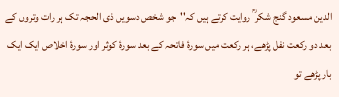الدین مسعود گنج شکر ؒ روایت کرتے ہیں کہ''جو شخص دسویں ذی الحجہ تک ہر رات وتروں کے بعد دو رکعت نفل پڑھے، ہر رکعت میں سورۂ فاتحہ کے بعد سورۂ کوثر اور سورۂ اخلاص ایک ایک بار پڑھے تو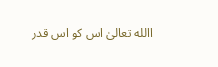االله تعالیٰ اس کو اس قدر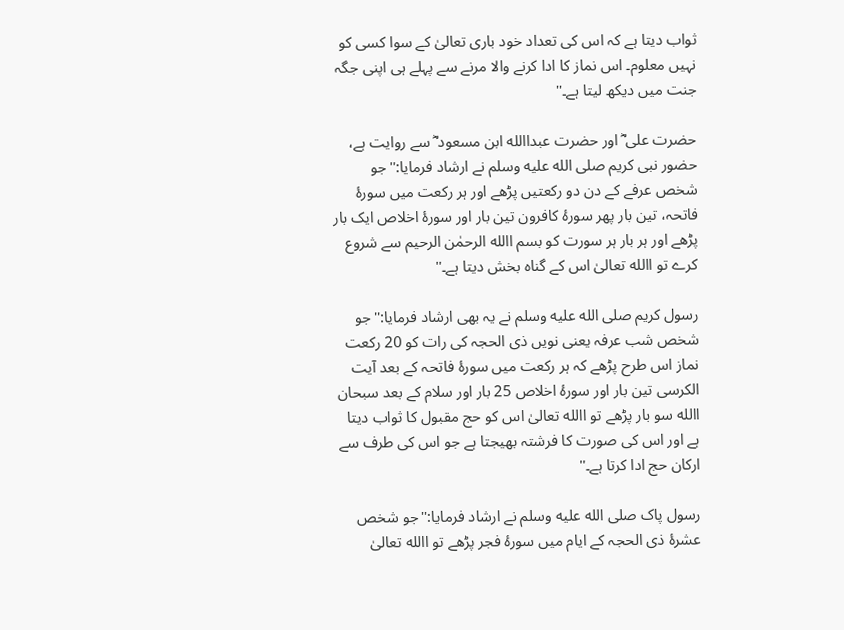ثواب دیتا ہے کہ اس کی تعداد خود باری تعالیٰ کے سوا کسی کو نہیں معلوم۔ اس نماز کا ادا کرنے والا مرنے سے پہلے ہی اپنی جگہ جنت میں دیکھ لیتا ہے۔''

حضرت علی ؓ اور حضرت عبداالله ابن مسعود ؓ سے روایت ہے، حضور نبی کریم صلى الله عليه وسلم نے ارشاد فرمایا:''جو شخص عرفے کے دن دو رکعتیں پڑھے اور ہر رکعت میں سورۂ فاتحہ، تین بار پھر سورۂ کافرون تین بار اور سورۂ اخلاص ایک بار پڑھے اور ہر بار ہر سورت کو بسم االله الرحمٰن الرحیم سے شروع کرے تو االله تعالیٰ اس کے گناہ بخش دیتا ہے۔''

رسول کریم صلى الله عليه وسلم نے یہ بھی ارشاد فرمایا:''جو شخص شب عرفہ یعنی نویں ذی الحجہ کی رات کو 20 رکعت نماز اس طرح پڑھے کہ ہر رکعت میں سورۂ فاتحہ کے بعد آیت الکرسی تین بار اور سورۂ اخلاص 25 بار اور سلام کے بعد سبحان االله سو بار پڑھے تو االله تعالیٰ اس کو حج مقبول کا ثواب دیتا ہے اور اس کی صورت کا فرشتہ بھیجتا ہے جو اس کی طرف سے ارکان حج ادا کرتا ہے۔''

رسول پاک صلى الله عليه وسلم نے ارشاد فرمایا:''جو شخص عشرۂ ذی الحجہ کے ایام میں سورۂ فجر پڑھے تو االله تعالیٰ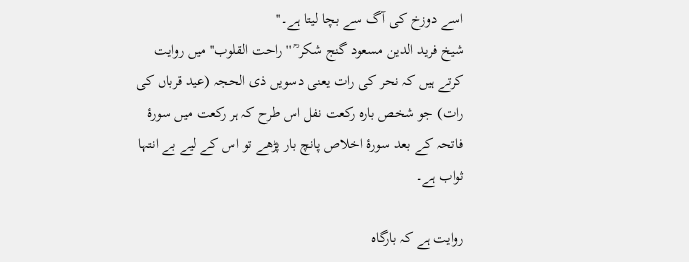اسے دوزخ کی آگ سے بچا لیتا ہے۔''
شیخ فرید الدین مسعود گنج شکر ؒ ''راحت القلوب'' میں روایت کرتے ہیں کہ نحر کی رات یعنی دسویں ذی الحجہ (عید قرباں کی رات) جو شخص بارہ رکعت نفل اس طرح کہ ہر رکعت میں سورۂ فاتحہ کے بعد سورۂ اخلاص پانچ بار پڑھے تو اس کے لیے بے انتہا ثواب ہے۔

روایت ہے کہ بارگاہ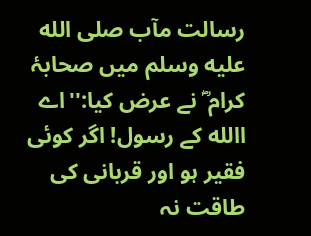رسالت مآب صلى الله عليه وسلم میں صحابۂ کرام ؓ نے عرض کیا:''اے االله کے رسول! اگر کوئی فقیر ہو اور قربانی کی طاقت نہ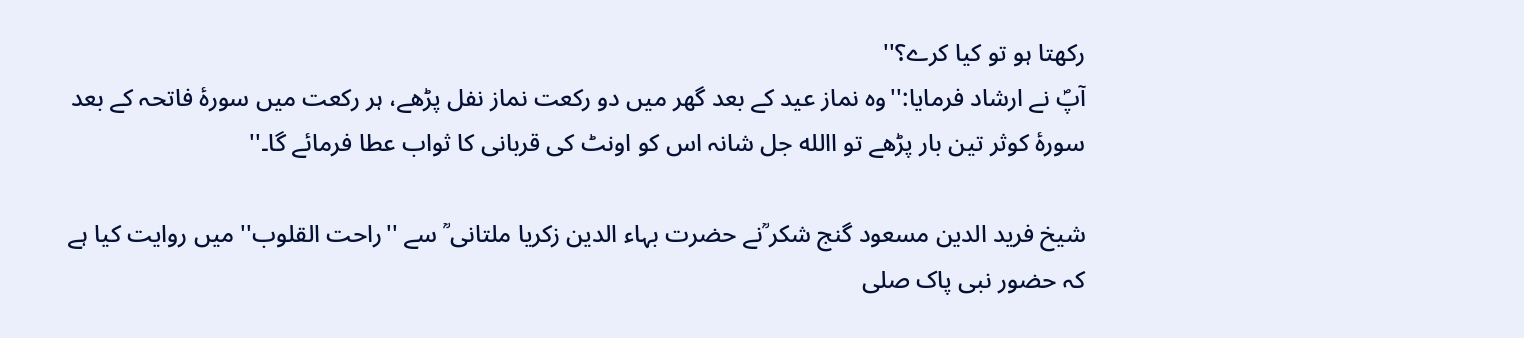رکھتا ہو تو کیا کرے؟''
آپؐ نے ارشاد فرمایا:''وہ نماز عید کے بعد گھر میں دو رکعت نماز نفل پڑھے، ہر رکعت میں سورۂ فاتحہ کے بعد سورۂ کوثر تین بار پڑھے تو االله جل شانہ اس کو اونٹ کی قربانی کا ثواب عطا فرمائے گا۔''

شیخ فرید الدین مسعود گنج شکر ؒنے حضرت بہاء الدین زکریا ملتانی ؒ سے ''راحت القلوب'' میں روایت کیا ہے کہ حضور نبی پاک صلى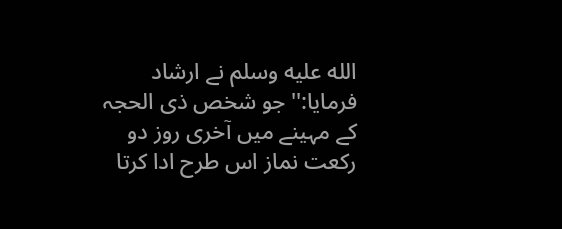الله عليه وسلم نے ارشاد فرمایا:''جو شخص ذی الحجہ کے مہینے میں آخری روز دو رکعت نماز اس طرح ادا کرتا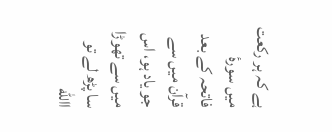ہے کہ ہر رکعت میں سورۂ فاتحہ کے بعد قرآن میں سے جو یاد ہو، اس میں سے تھوڑا سا پڑھ لے تو االله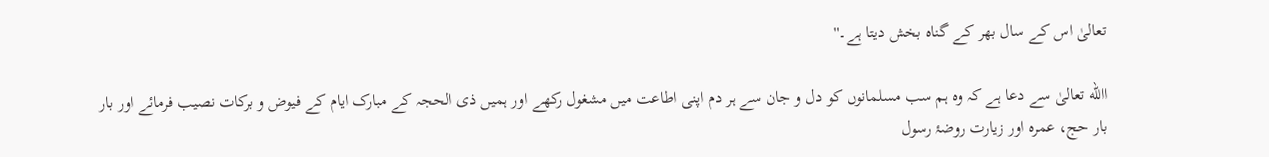تعالیٰ اس کے سال بھر کے گناہ بخش دیتا ہے۔''

االله تعالیٰ سے دعا ہے کہ وہ ہم سب مسلمانوں کو دل و جان سے ہر دم اپنی اطاعت میں مشغول رکھے اور ہمیں ذی الحجہ کے مبارک ایام کے فیوض و برکات نصیب فرمائے اور بار بار حج، عمرہ اور زیارت روضۂ رسول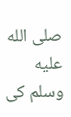صلى الله عليه وسلم کی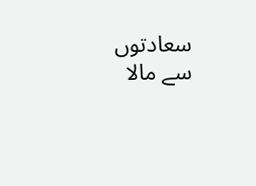سعادتوں سے مالا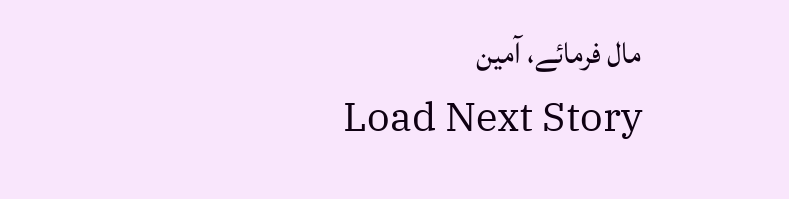مال فرمائے، آمین
Load Next Story